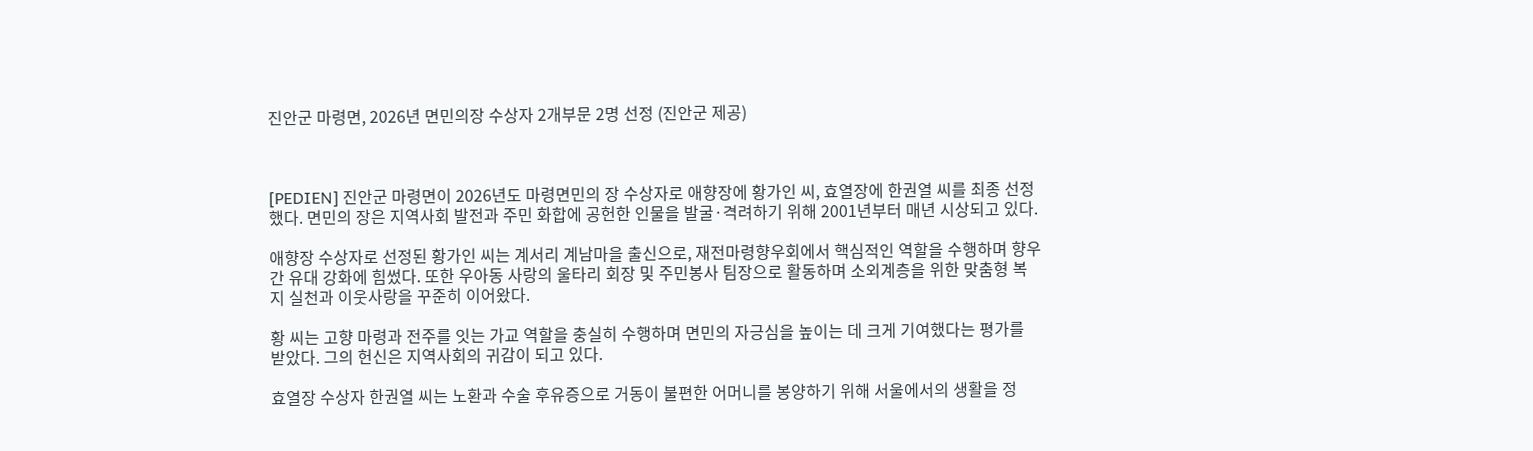진안군 마령면, 2026년 면민의장 수상자 2개부문 2명 선정 (진안군 제공)



[PEDIEN] 진안군 마령면이 2026년도 마령면민의 장 수상자로 애향장에 황가인 씨, 효열장에 한권열 씨를 최종 선정했다. 면민의 장은 지역사회 발전과 주민 화합에 공헌한 인물을 발굴·격려하기 위해 2001년부터 매년 시상되고 있다.

애향장 수상자로 선정된 황가인 씨는 계서리 계남마을 출신으로, 재전마령향우회에서 핵심적인 역할을 수행하며 향우 간 유대 강화에 힘썼다. 또한 우아동 사랑의 울타리 회장 및 주민봉사 팀장으로 활동하며 소외계층을 위한 맞춤형 복지 실천과 이웃사랑을 꾸준히 이어왔다.

황 씨는 고향 마령과 전주를 잇는 가교 역할을 충실히 수행하며 면민의 자긍심을 높이는 데 크게 기여했다는 평가를 받았다. 그의 헌신은 지역사회의 귀감이 되고 있다.

효열장 수상자 한권열 씨는 노환과 수술 후유증으로 거동이 불편한 어머니를 봉양하기 위해 서울에서의 생활을 정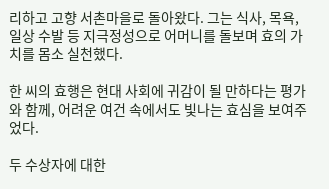리하고 고향 서촌마을로 돌아왔다. 그는 식사, 목욕, 일상 수발 등 지극정성으로 어머니를 돌보며 효의 가치를 몸소 실천했다.

한 씨의 효행은 현대 사회에 귀감이 될 만하다는 평가와 함께, 어려운 여건 속에서도 빛나는 효심을 보여주었다.

두 수상자에 대한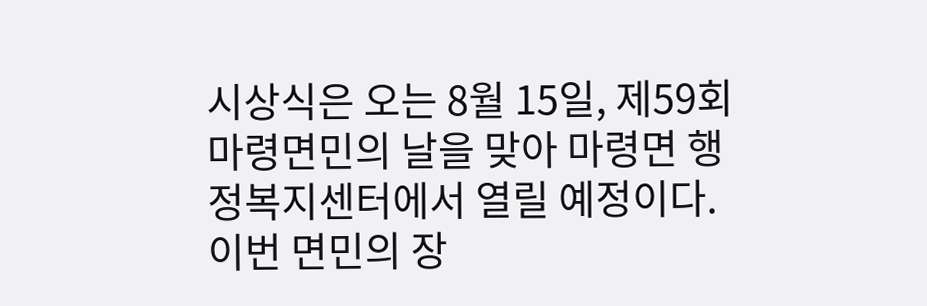시상식은 오는 8월 15일, 제59회 마령면민의 날을 맞아 마령면 행정복지센터에서 열릴 예정이다. 이번 면민의 장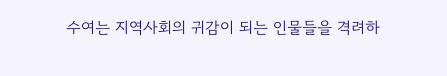수여는 지역사회의 귀감이 되는 인물들을 격려하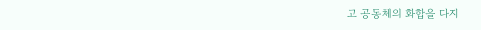고 공동체의 화합을 다지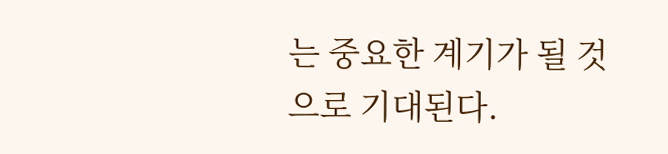는 중요한 계기가 될 것으로 기대된다.